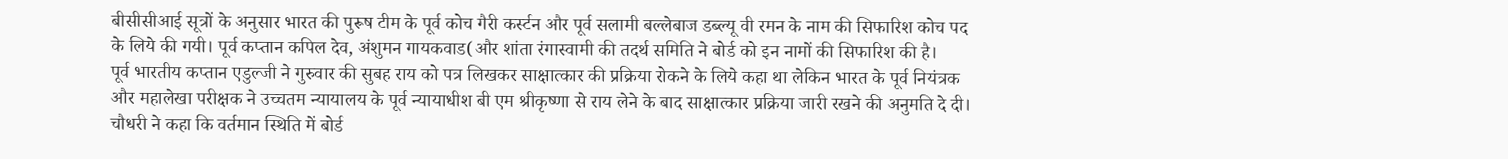बीसीसीआई सूत्रों के अनुसार भारत की पुरूष टीम के पूर्व कोच गैरी कर्स्टन और पूर्व सलामी बल्लेबाज डब्ल्यू वी रमन के नाम की सिफारिश कोच पद के लिये की गयी। पूर्व कप्तान कपिल देव, अंशुमन गायकवाड(और शांता रंगास्वामी की तदर्थ समिति ने बोर्ड को इन नामों की सिफारिश की है।
पूर्व भारतीय कप्तान एडुल्जी ने गुरुवार की सुबह राय को पत्र लिखकर साक्षात्कार की प्रक्रिया रोकने के लिये कहा था लेकिन भारत के पूर्व नियंत्रक और महालेखा परीक्षक ने उच्चतम न्यायालय के पूर्व न्यायाधीश बी एम श्रीकृष्णा से राय लेने के बाद साक्षात्कार प्रक्रिया जारी रखने की अनुमति दे दी।
चौधरी ने कहा कि वर्तमान स्थिति में बोर्ड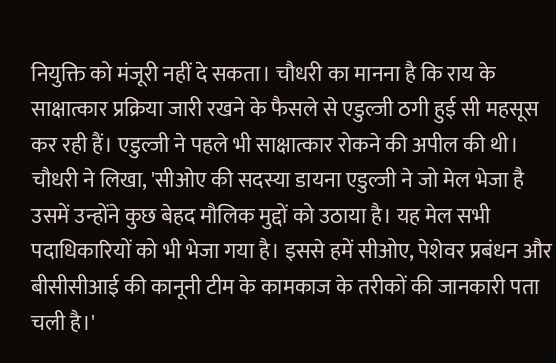नियुक्ति को मंजूरी नहीं दे सकता। चौधरी का मानना है कि राय के साक्षात्कार प्रक्रिया जारी रखने के फैसले से एडुल्जी ठगी हुई सी महसूस कर रही हैं। एडुल्जी ने पहले भी साक्षात्कार रोकने की अपील की थी।
चौधरी ने लिखा, 'सीओए की सदस्या डायना एडुल्जी ने जो मेल भेजा है उसमें उन्होंने कुछ बेहद मौलिक मुद्दों को उठाया है। यह मेल सभी पदाधिकारियों को भी भेजा गया है। इससे हमें सीओए, पेशेवर प्रबंधन और बीसीसीआई की कानूनी टीम के कामकाज के तरीकों की जानकारी पता चली है।'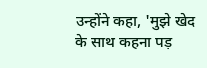उन्होंने कहा, 'मुझे खेद के साथ कहना पड़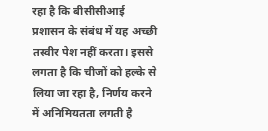रहा है कि बीसीसीआई प्रशासन के संबंध में यह अच्छी तस्वीर पेश नहीं करता। इससे लगता है कि चीजों को हल्के से लिया जा रहा है, निर्णय करने में अनिमियतता लगती है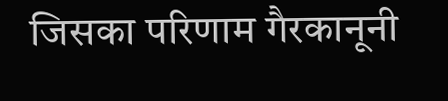जिसका परिणाम गैरकानूनी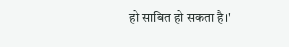हो साबित हो सकता है।'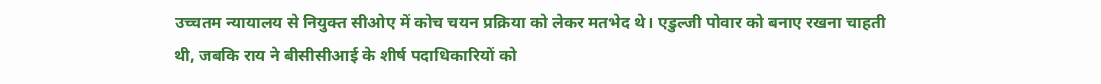उच्चतम न्यायालय से नियुक्त सीओए में कोच चयन प्रक्रिया को लेकर मतभेद थे। एडुल्जी पोवार को बनाए रखना चाहती थी, जबकि राय ने बीसीसीआई के शीर्ष पदाधिकारियों को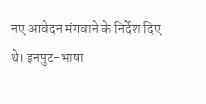नए आवेदन मंगवाने के निर्देश दिए थे। इनपुट-भाषा